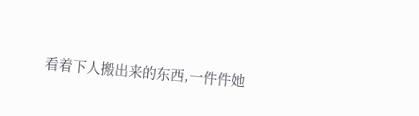看着下人搬出来的东西,一件件她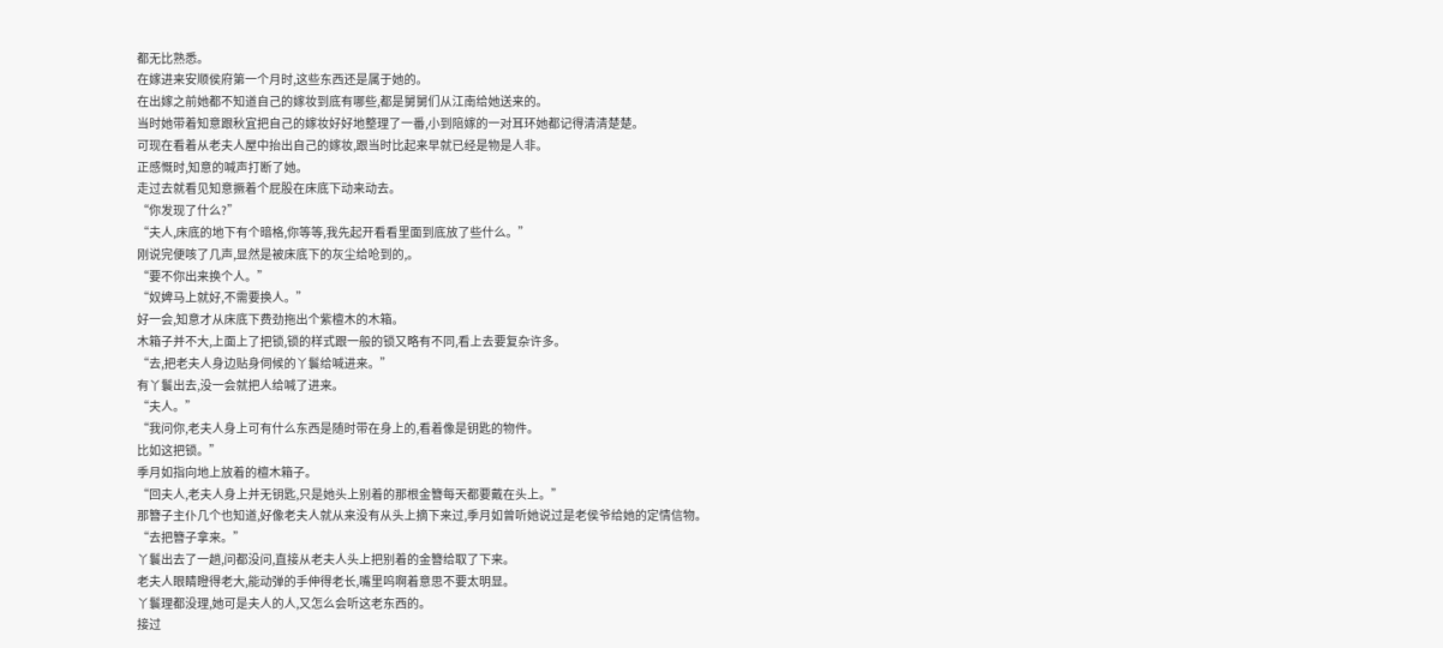都无比熟悉。
在嫁进来安顺侯府第一个月时,这些东西还是属于她的。
在出嫁之前她都不知道自己的嫁妆到底有哪些,都是舅舅们从江南给她送来的。
当时她带着知意跟秋宜把自己的嫁妆好好地整理了一番,小到陪嫁的一对耳环她都记得清清楚楚。
可现在看着从老夫人屋中抬出自己的嫁妆,跟当时比起来早就已经是物是人非。
正感慨时,知意的喊声打断了她。
走过去就看见知意撅着个屁股在床底下动来动去。
“你发现了什么?”
“夫人,床底的地下有个暗格,你等等,我先起开看看里面到底放了些什么。”
刚说完便咳了几声,显然是被床底下的灰尘给呛到的,。
“要不你出来换个人。”
“奴婢马上就好,不需要换人。”
好一会,知意才从床底下费劲拖出个紫檀木的木箱。
木箱子并不大,上面上了把锁,锁的样式跟一般的锁又略有不同,看上去要复杂许多。
“去,把老夫人身边贴身伺候的丫鬟给喊进来。”
有丫鬟出去,没一会就把人给喊了进来。
“夫人。”
“我问你,老夫人身上可有什么东西是随时带在身上的,看着像是钥匙的物件。
比如这把锁。”
季月如指向地上放着的檀木箱子。
“回夫人,老夫人身上并无钥匙,只是她头上别着的那根金簪每天都要戴在头上。”
那簪子主仆几个也知道,好像老夫人就从来没有从头上摘下来过,季月如曾听她说过是老侯爷给她的定情信物。
“去把簪子拿来。”
丫鬟出去了一趟,问都没问,直接从老夫人头上把别着的金簪给取了下来。
老夫人眼睛瞪得老大,能动弹的手伸得老长,嘴里呜啊着意思不要太明显。
丫鬟理都没理,她可是夫人的人,又怎么会听这老东西的。
接过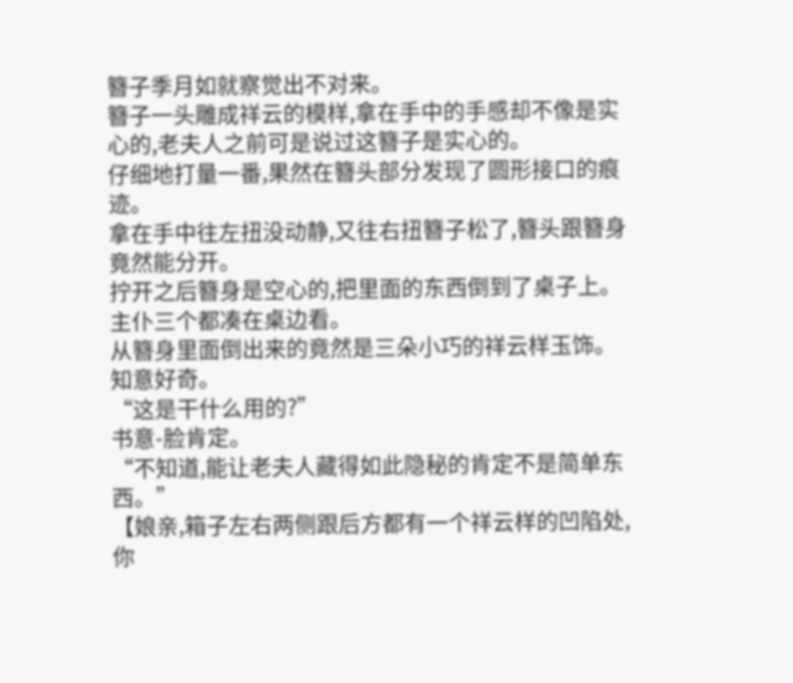簪子季月如就察觉出不对来。
簪子一头雕成祥云的模样,拿在手中的手感却不像是实心的,老夫人之前可是说过这簪子是实心的。
仔细地打量一番,果然在簪头部分发现了圆形接口的痕迹。
拿在手中往左扭没动静,又往右扭簪子松了,簪头跟簪身竟然能分开。
拧开之后簪身是空心的,把里面的东西倒到了桌子上。
主仆三个都凑在桌边看。
从簪身里面倒出来的竟然是三朵小巧的祥云样玉饰。
知意好奇。
“这是干什么用的?”
书意-脸肯定。
“不知道,能让老夫人藏得如此隐秘的肯定不是简单东西。”
【娘亲,箱子左右两侧跟后方都有一个祥云样的凹陷处,你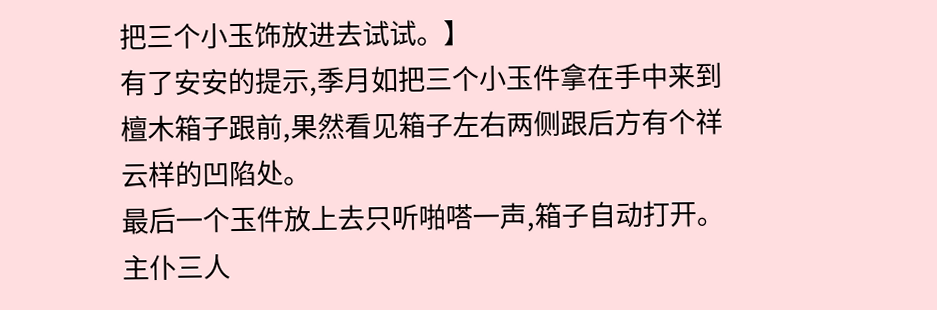把三个小玉饰放进去试试。】
有了安安的提示,季月如把三个小玉件拿在手中来到檀木箱子跟前,果然看见箱子左右两侧跟后方有个祥云样的凹陷处。
最后一个玉件放上去只听啪嗒一声,箱子自动打开。
主仆三人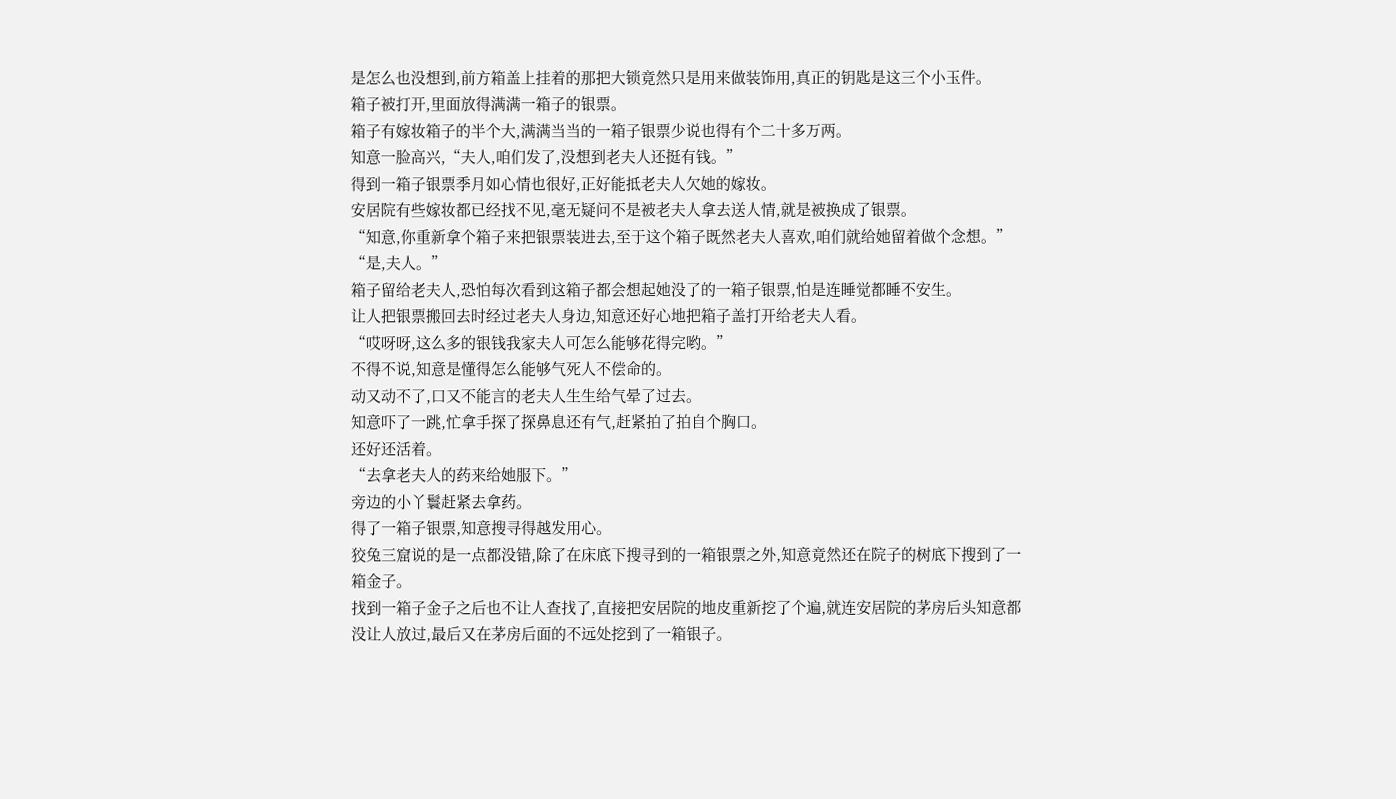是怎么也没想到,前方箱盖上挂着的那把大锁竟然只是用来做装饰用,真正的钥匙是这三个小玉件。
箱子被打开,里面放得满满一箱子的银票。
箱子有嫁妆箱子的半个大,满满当当的一箱子银票少说也得有个二十多万两。
知意一脸高兴,“夫人,咱们发了,没想到老夫人还挺有钱。”
得到一箱子银票季月如心情也很好,正好能抵老夫人欠她的嫁妆。
安居院有些嫁妆都已经找不见,毫无疑问不是被老夫人拿去送人情,就是被换成了银票。
“知意,你重新拿个箱子来把银票装进去,至于这个箱子既然老夫人喜欢,咱们就给她留着做个念想。”
“是,夫人。”
箱子留给老夫人,恐怕每次看到这箱子都会想起她没了的一箱子银票,怕是连睡觉都睡不安生。
让人把银票搬回去时经过老夫人身边,知意还好心地把箱子盖打开给老夫人看。
“哎呀呀,这么多的银钱我家夫人可怎么能够花得完哟。”
不得不说,知意是懂得怎么能够气死人不偿命的。
动又动不了,口又不能言的老夫人生生给气晕了过去。
知意吓了一跳,忙拿手探了探鼻息还有气,赶紧拍了拍自个胸口。
还好还活着。
“去拿老夫人的药来给她服下。”
旁边的小丫鬟赶紧去拿药。
得了一箱子银票,知意搜寻得越发用心。
狡兔三窟说的是一点都没错,除了在床底下搜寻到的一箱银票之外,知意竟然还在院子的树底下搜到了一箱金子。
找到一箱子金子之后也不让人查找了,直接把安居院的地皮重新挖了个遍,就连安居院的茅房后头知意都没让人放过,最后又在茅房后面的不远处挖到了一箱银子。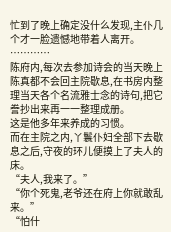忙到了晚上确定没什么发现,主仆几个才一脸遗憾地带着人离开。
…………
陈府内,每次去参加诗会的当天晚上陈真都不会回主院歇息,在书房内整理当天各个名流雅士念的诗句,把它誊抄出来再一一整理成册。
这是他多年来养成的习惯。
而在主院之内,丫鬟仆妇全部下去歇息之后,守夜的环儿便摸上了夫人的床。
“夫人,我来了。”
“你个死鬼,老爷还在府上你就敢乱来。”
“怕什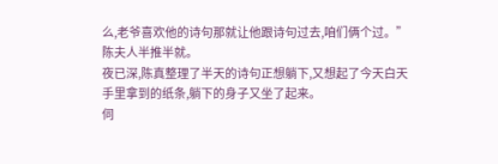么,老爷喜欢他的诗句那就让他跟诗句过去,咱们俩个过。”
陈夫人半推半就。
夜已深,陈真整理了半天的诗句正想躺下,又想起了今天白天手里拿到的纸条,躺下的身子又坐了起来。
伺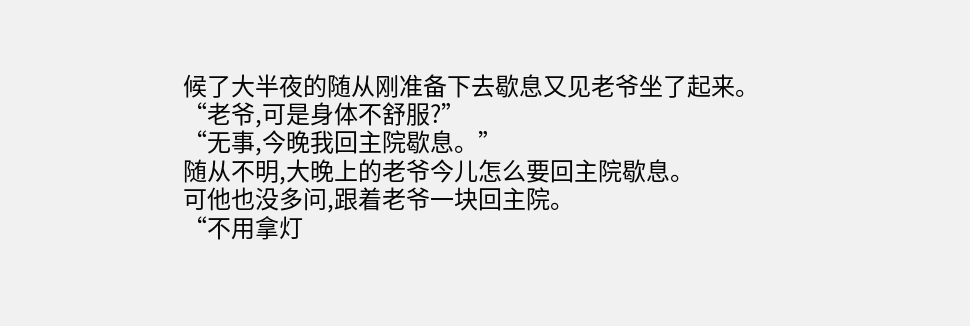候了大半夜的随从刚准备下去歇息又见老爷坐了起来。
“老爷,可是身体不舒服?”
“无事,今晚我回主院歇息。”
随从不明,大晚上的老爷今儿怎么要回主院歇息。
可他也没多问,跟着老爷一块回主院。
“不用拿灯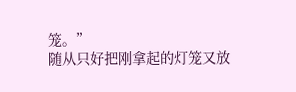笼。”
随从只好把刚拿起的灯笼又放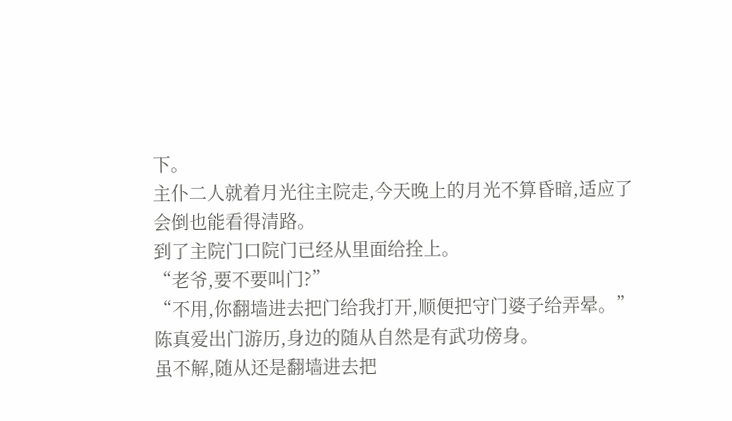下。
主仆二人就着月光往主院走,今天晚上的月光不算昏暗,适应了会倒也能看得清路。
到了主院门口院门已经从里面给拴上。
“老爷,要不要叫门?”
“不用,你翻墙进去把门给我打开,顺便把守门婆子给弄晕。”
陈真爱出门游历,身边的随从自然是有武功傍身。
虽不解,随从还是翻墙进去把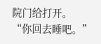院门给打开。
“你回去睡吧。”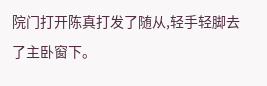院门打开陈真打发了随从,轻手轻脚去了主卧窗下。